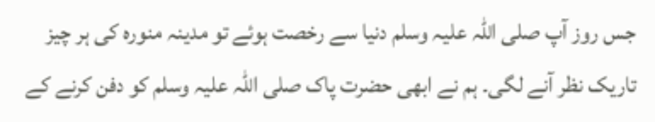جس روز آپ صلی اللہ علیہ وسلم دنیا سے رخصت ہوئے تو مدینہ منورہ کی ہر چیز تاریک نظر آنے لگی۔ ہم نے ابھی حضرت پاک صلی اللہ علیہ وسلم کو دفن کرنے کے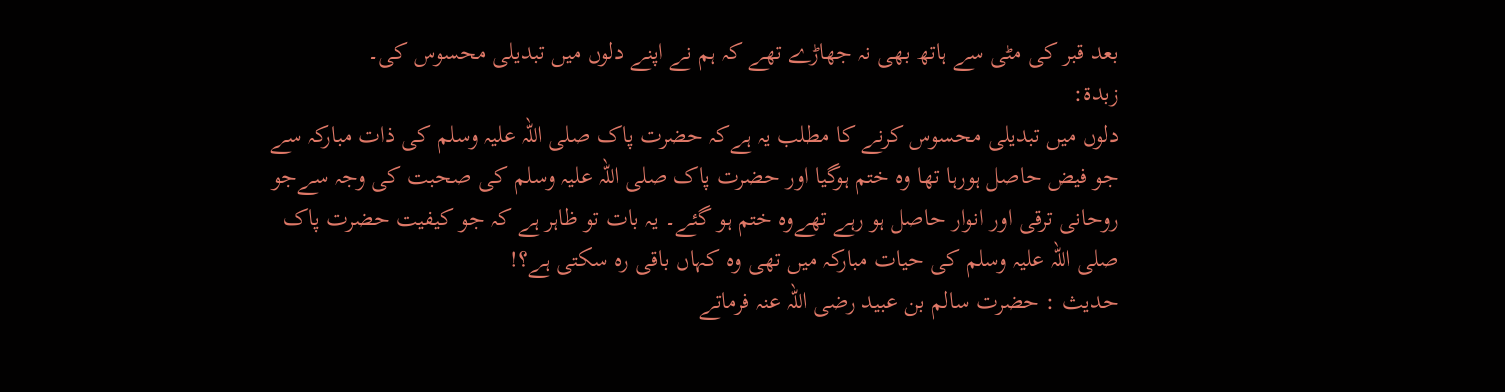بعد قبر کی مٹی سے ہاتھ بھی نہ جھاڑے تھے کہ ہم نے اپنے دلوں میں تبدیلی محسوس کی۔
زبدۃ:
دلوں میں تبدیلی محسوس کرنے کا مطلب یہ ہےکہ حضرت پاک صلی اللہ علیہ وسلم کی ذات مبارکہ سے جو فیض حاصل ہورہا تھا وہ ختم ہوگیا اور حضرت پاک صلی اللہ علیہ وسلم کی صحبت کی وجہ سےجو روحانی ترقی اور انوار حاصل ہو رہے تھےوہ ختم ہو گئے۔ یہ بات تو ظاہر ہے کہ جو کیفیت حضرت پاک صلی اللہ علیہ وسلم کی حیات مبارکہ میں تھی وہ کہاں باقی رہ سکتی ہے؟!
حدیث : حضرت سالم بن عبید رضی اللہ عنہ فرماتے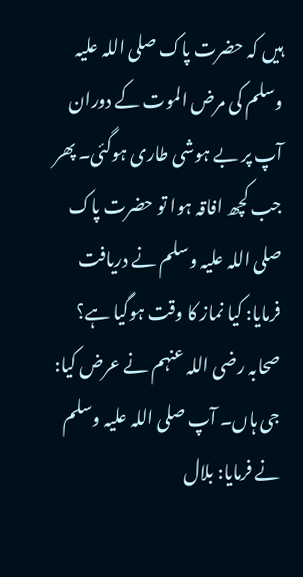ہیں کہ حضرت پاک صلی اللہ علیہ وسلم کی مرض الموت کے دوران آپ پر بے ہوشی طاری ہوگئی۔ پھر جب کچھ افاقہ ہوا تو حضرت پاک صلی اللہ علیہ وسلم نے دریافت فرمایا: کیا نماز کا وقت ہوگیا ہے؟ صحابہ رضی اللہ عنہم نے عرض کیا: جی ہاں۔ آپ صلی اللہ علیہ وسلم نے فرمایا: بلال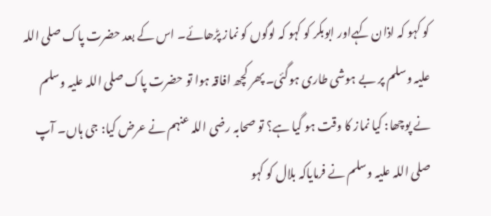کو کہو کہ اذان کہےاور ابوبکر کو کہو کہ لوگوں کو نماز پڑھائے۔ اس کے بعد حضرت پاک صلی اللہ علیہ وسلم پر بے ہوشی طاری ہوگئی۔ پھر کچھ افاقہ ہوا تو حضرت پاک صلی اللہ علیہ وسلم نے پوچھا: کیا نماز کا وقت ہو گیا ہے؟ تو صحابہ رضی اللہ عنہم نے عرض کیا: جی ہاں۔ آپ صلی اللہ علیہ وسلم نے فرمایاکہ بلال کو کہو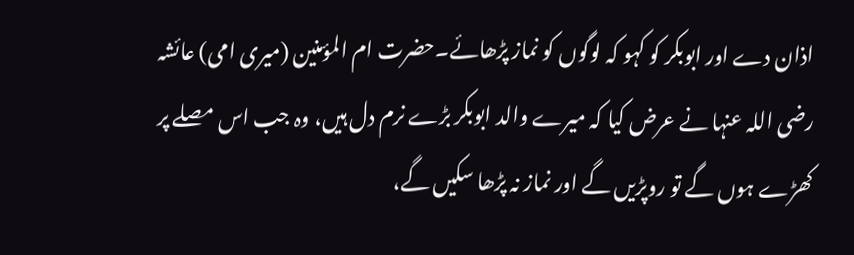اذان دے اور ابوبکر کو کہو کہ لوگوں کو نماز پڑھائے۔حضرت ام المؤمنین (میری امی) عائشہ رضی اللہ عنہا نے عرض کیا کہ میرے والد ابوبکر بڑے نرم دل ہیں، وہ جب اس مصلے پر کھڑے ہوں گے تو روپڑیں گے اور نماز نہ پڑھا سکیں گے،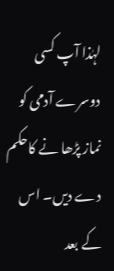لہٰذا آپ کسی دوسرے آدمی کو نماز پڑھا نے کاحکم دے دیں۔ اس کے بعد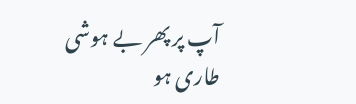آپ پر پھر بے ہوشی طاری ہو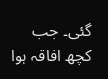گئی۔ جب کچھ افاقہ ہوا